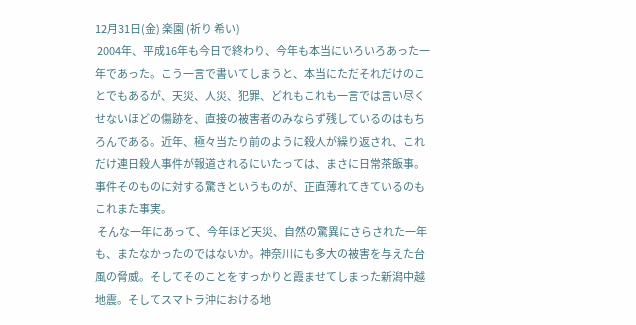12月31日(金) 楽園 (祈り 希い)
 2004年、平成16年も今日で終わり、今年も本当にいろいろあった一年であった。こう一言で書いてしまうと、本当にただそれだけのことでもあるが、天災、人災、犯罪、どれもこれも一言では言い尽くせないほどの傷跡を、直接の被害者のみならず残しているのはもちろんである。近年、極々当たり前のように殺人が繰り返され、これだけ連日殺人事件が報道されるにいたっては、まさに日常茶飯事。事件そのものに対する驚きというものが、正直薄れてきているのもこれまた事実。
 そんな一年にあって、今年ほど天災、自然の驚異にさらされた一年も、またなかったのではないか。神奈川にも多大の被害を与えた台風の脅威。そしてそのことをすっかりと霞ませてしまった新潟中越地震。そしてスマトラ沖における地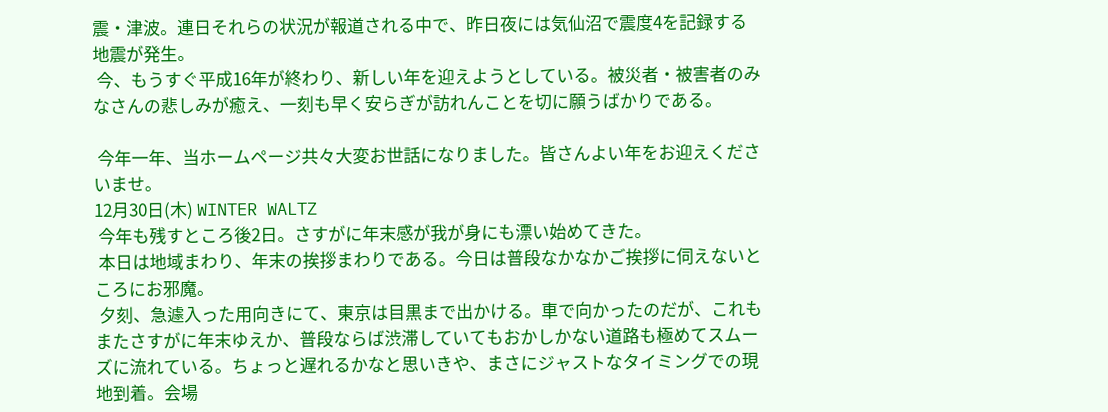震・津波。連日それらの状況が報道される中で、昨日夜には気仙沼で震度4を記録する地震が発生。
 今、もうすぐ平成16年が終わり、新しい年を迎えようとしている。被災者・被害者のみなさんの悲しみが癒え、一刻も早く安らぎが訪れんことを切に願うばかりである。

 今年一年、当ホームページ共々大変お世話になりました。皆さんよい年をお迎えくださいませ。
12月30日(木) WINTER WALTZ
 今年も残すところ後2日。さすがに年末感が我が身にも漂い始めてきた。
 本日は地域まわり、年末の挨拶まわりである。今日は普段なかなかご挨拶に伺えないところにお邪魔。
 夕刻、急遽入った用向きにて、東京は目黒まで出かける。車で向かったのだが、これもまたさすがに年末ゆえか、普段ならば渋滞していてもおかしかない道路も極めてスムーズに流れている。ちょっと遅れるかなと思いきや、まさにジャストなタイミングでの現地到着。会場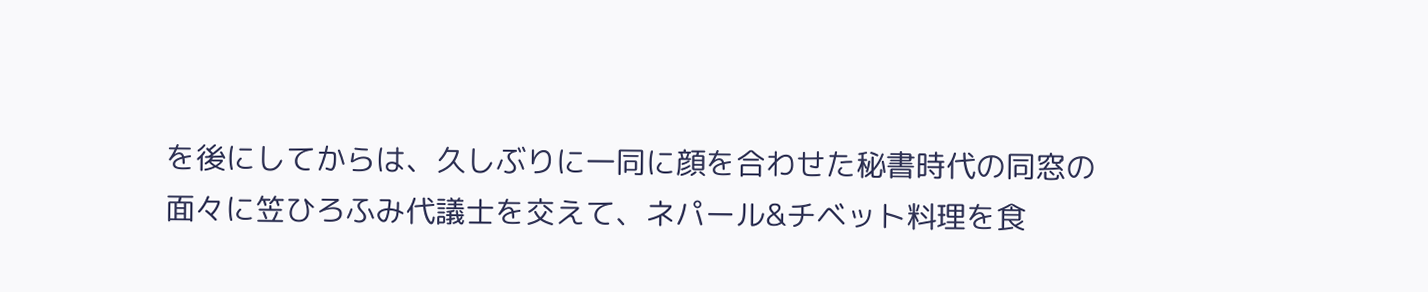を後にしてからは、久しぶりに一同に顔を合わせた秘書時代の同窓の面々に笠ひろふみ代議士を交えて、ネパール&チベット料理を食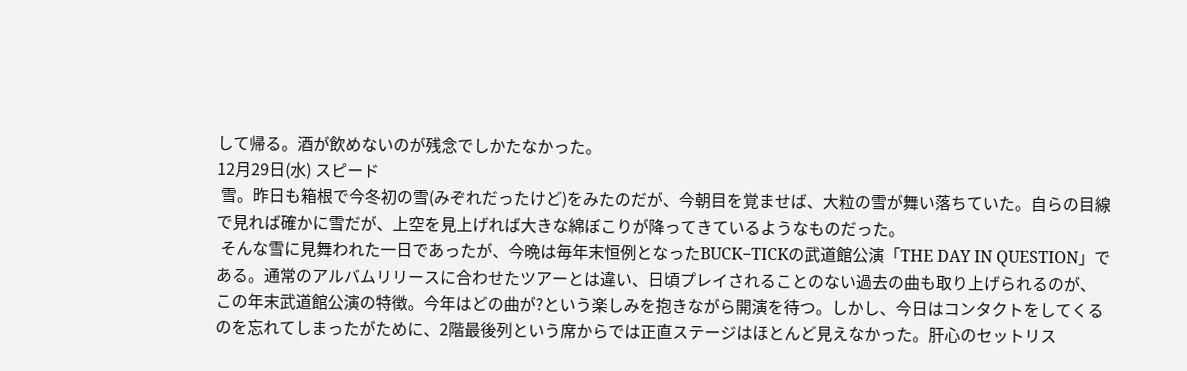して帰る。酒が飲めないのが残念でしかたなかった。
12月29日(水) スピード
 雪。昨日も箱根で今冬初の雪(みぞれだったけど)をみたのだが、今朝目を覚ませば、大粒の雪が舞い落ちていた。自らの目線で見れば確かに雪だが、上空を見上げれば大きな綿ぼこりが降ってきているようなものだった。
 そんな雪に見舞われた一日であったが、今晩は毎年末恒例となったBUCK−TICKの武道館公演「THE DAY IN QUESTION」である。通常のアルバムリリースに合わせたツアーとは違い、日頃プレイされることのない過去の曲も取り上げられるのが、この年末武道館公演の特徴。今年はどの曲が?という楽しみを抱きながら開演を待つ。しかし、今日はコンタクトをしてくるのを忘れてしまったがために、2階最後列という席からでは正直ステージはほとんど見えなかった。肝心のセットリス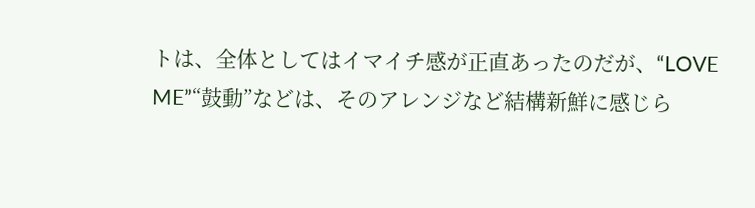トは、全体としてはイマイチ感が正直あったのだが、“LOVE ME”“鼓動”などは、そのアレンジなど結構新鮮に感じら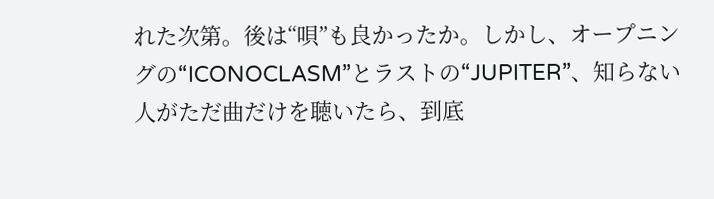れた次第。後は“唄”も良かったか。しかし、オープニングの“ICONOCLASM”とラストの“JUPITER”、知らない人がただ曲だけを聴いたら、到底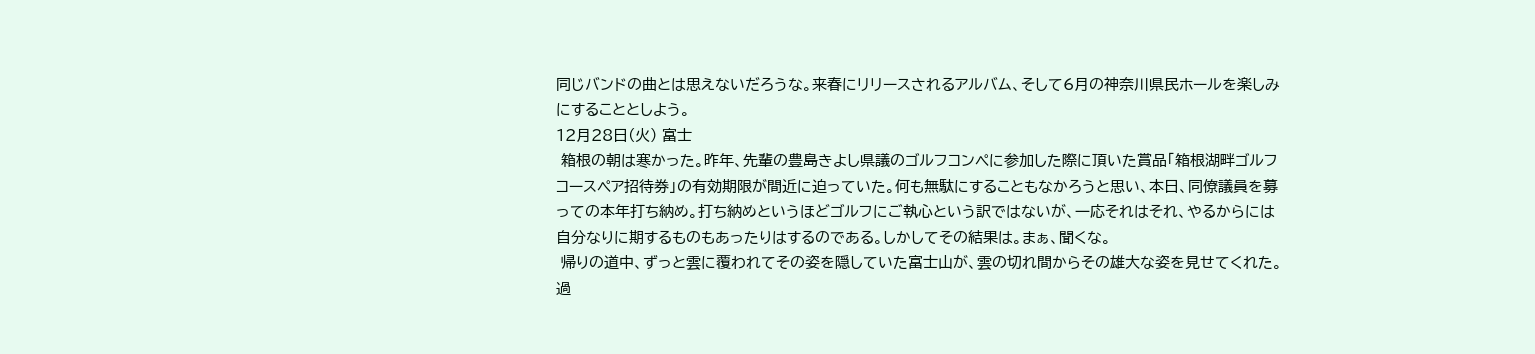同じバンドの曲とは思えないだろうな。来春にリリースされるアルバム、そして6月の神奈川県民ホールを楽しみにすることとしよう。
12月28日(火) 富士
 箱根の朝は寒かった。昨年、先輩の豊島きよし県議のゴルフコンペに参加した際に頂いた賞品「箱根湖畔ゴルフコースペア招待券」の有効期限が間近に迫っていた。何も無駄にすることもなかろうと思い、本日、同僚議員を募っての本年打ち納め。打ち納めというほどゴルフにご執心という訳ではないが、一応それはそれ、やるからには自分なりに期するものもあったりはするのである。しかしてその結果は。まぁ、聞くな。
 帰りの道中、ずっと雲に覆われてその姿を隠していた富士山が、雲の切れ間からその雄大な姿を見せてくれた。過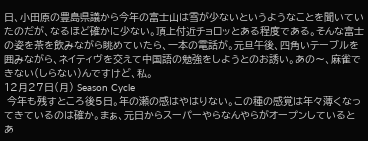日、小田原の豊島県議から今年の富士山は雪が少ないというようなことを聞いていたのだが、なるほど確かに少ない。頂上付近チョロッとある程度である。そんな富士の姿を茶を飲みながら眺めていたら、一本の電話が。元旦午後、四角いテーブルを囲みながら、ネイティヴを交えて中国語の勉強をしようとのお誘い。あの〜、麻雀できない(しらない)んですけど、私。
12月27日(月) Season Cycle
 今年も残すところ後5日。年の瀬の感はやはりない。この種の感覚は年々薄くなってきているのは確か。まぁ、元日からスーパーやらなんやらがオープンしているとあ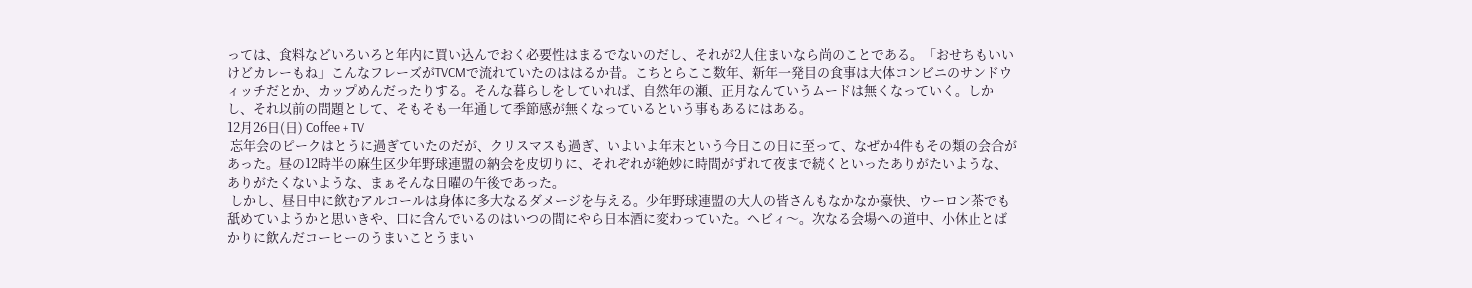っては、食料などいろいろと年内に買い込んでおく必要性はまるでないのだし、それが2人住まいなら尚のことである。「おせちもいいけどカレーもね」こんなフレーズがTVCMで流れていたのははるか昔。こちとらここ数年、新年一発目の食事は大体コンビニのサンドウィッチだとか、カップめんだったりする。そんな暮らしをしていれば、自然年の瀬、正月なんていうムードは無くなっていく。しかし、それ以前の問題として、そもそも一年通して季節感が無くなっているという事もあるにはある。
12月26日(日) Coffee + TV
 忘年会のピークはとうに過ぎていたのだが、クリスマスも過ぎ、いよいよ年末という今日この日に至って、なぜか4件もその類の会合があった。昼の12時半の麻生区少年野球連盟の納会を皮切りに、それぞれが絶妙に時間がずれて夜まで続くといったありがたいような、ありがたくないような、まぁそんな日曜の午後であった。
 しかし、昼日中に飲むアルコールは身体に多大なるダメージを与える。少年野球連盟の大人の皆さんもなかなか豪快、ウーロン茶でも舐めていようかと思いきや、口に含んでいるのはいつの間にやら日本酒に変わっていた。ヘビィ〜。次なる会場への道中、小休止とばかりに飲んだコーヒーのうまいことうまい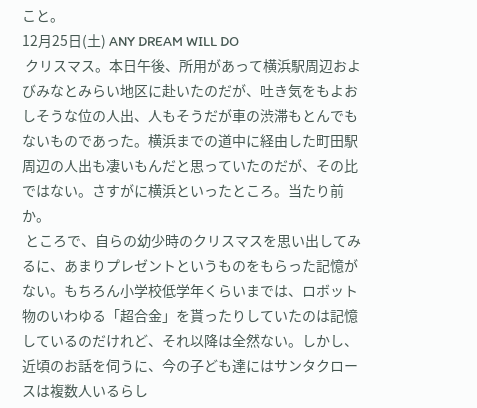こと。
12月25日(土) ANY DREAM WILL DO
 クリスマス。本日午後、所用があって横浜駅周辺およびみなとみらい地区に赴いたのだが、吐き気をもよおしそうな位の人出、人もそうだが車の渋滞もとんでもないものであった。横浜までの道中に経由した町田駅周辺の人出も凄いもんだと思っていたのだが、その比ではない。さすがに横浜といったところ。当たり前か。
 ところで、自らの幼少時のクリスマスを思い出してみるに、あまりプレゼントというものをもらった記憶がない。もちろん小学校低学年くらいまでは、ロボット物のいわゆる「超合金」を貰ったりしていたのは記憶しているのだけれど、それ以降は全然ない。しかし、近頃のお話を伺うに、今の子ども達にはサンタクロースは複数人いるらし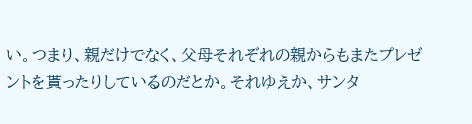い。つまり、親だけでなく、父母それぞれの親からもまたプレゼントを貰ったりしているのだとか。それゆえか、サンタ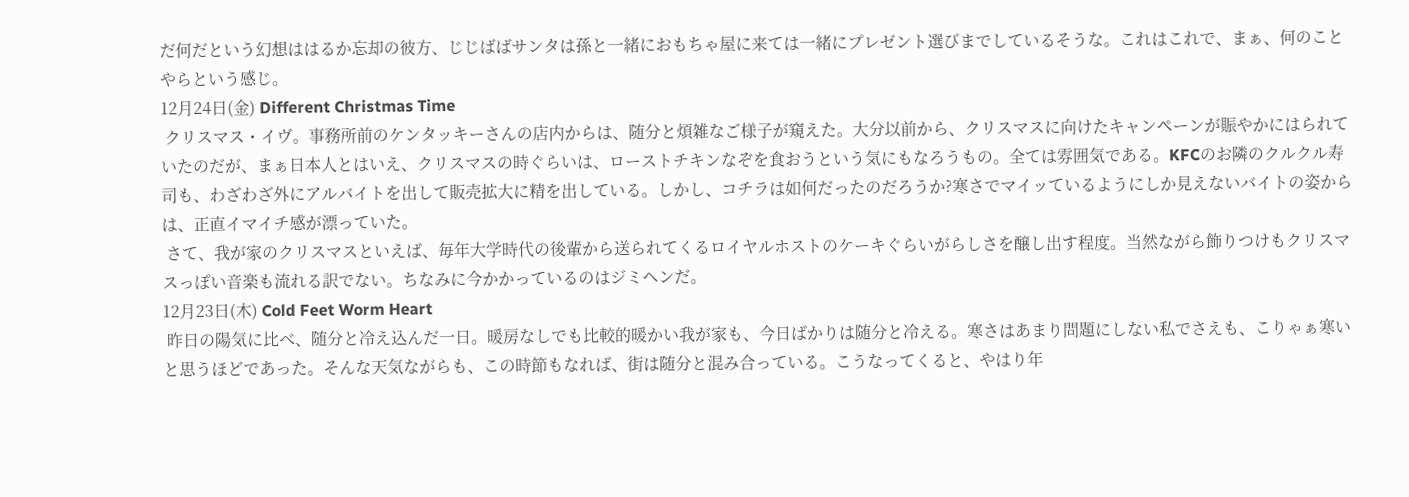だ何だという幻想ははるか忘却の彼方、じじばばサンタは孫と一緒におもちゃ屋に来ては一緒にプレゼント選びまでしているそうな。これはこれで、まぁ、何のことやらという感じ。
12月24日(金) Different Christmas Time
 クリスマス・イヴ。事務所前のケンタッキーさんの店内からは、随分と煩雑なご様子が窺えた。大分以前から、クリスマスに向けたキャンペーンが賑やかにはられていたのだが、まぁ日本人とはいえ、クリスマスの時ぐらいは、ローストチキンなぞを食おうという気にもなろうもの。全ては雰囲気である。KFCのお隣のクルクル寿司も、わざわざ外にアルバイトを出して販売拡大に精を出している。しかし、コチラは如何だったのだろうか?寒さでマイッているようにしか見えないバイトの姿からは、正直イマイチ感が漂っていた。
 さて、我が家のクリスマスといえば、毎年大学時代の後輩から送られてくるロイヤルホストのケーキぐらいがらしさを醸し出す程度。当然ながら飾りつけもクリスマスっぽい音楽も流れる訳でない。ちなみに今かかっているのはジミヘンだ。
12月23日(木) Cold Feet Worm Heart
 昨日の陽気に比べ、随分と冷え込んだ一日。暖房なしでも比較的暖かい我が家も、今日ばかりは随分と冷える。寒さはあまり問題にしない私でさえも、こりゃぁ寒いと思うほどであった。そんな天気ながらも、この時節もなれば、街は随分と混み合っている。こうなってくると、やはり年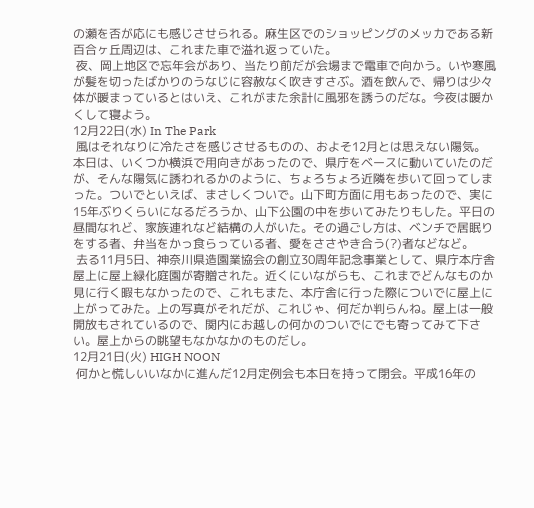の瀬を否が応にも感じさせられる。麻生区でのショッピングのメッカである新百合ヶ丘周辺は、これまた車で溢れ返っていた。
 夜、岡上地区で忘年会があり、当たり前だが会場まで電車で向かう。いや寒風が髪を切ったばかりのうなじに容赦なく吹きすさぶ。酒を飲んで、帰りは少々体が暖まっているとはいえ、これがまた余計に風邪を誘うのだな。今夜は暖かくして寝よう。
12月22日(水) In The Park
 風はそれなりに冷たさを感じさせるものの、およそ12月とは思えない陽気。本日は、いくつか横浜で用向きがあったので、県庁をベースに動いていたのだが、そんな陽気に誘われるかのように、ちょろちょろ近隣を歩いて回ってしまった。ついでといえば、まさしくついで。山下町方面に用もあったので、実に15年ぶりくらいになるだろうか、山下公園の中を歩いてみたりもした。平日の昼間なれど、家族連れなど結構の人がいた。その過ごし方は、ベンチで居眠りをする者、弁当をかっ食らっている者、愛をささやき合う(?)者などなど。
 去る11月5日、神奈川県造園業協会の創立30周年記念事業として、県庁本庁舎屋上に屋上緑化庭園が寄贈された。近くにいながらも、これまでどんなものか見に行く暇もなかったので、これもまた、本庁舎に行った際についでに屋上に上がってみた。上の写真がそれだが、これじゃ、何だか判らんね。屋上は一般開放もされているので、関内にお越しの何かのついでにでも寄ってみて下さい。屋上からの眺望もなかなかのものだし。
12月21日(火) HIGH NOON
 何かと慌しいいなかに進んだ12月定例会も本日を持って閉会。平成16年の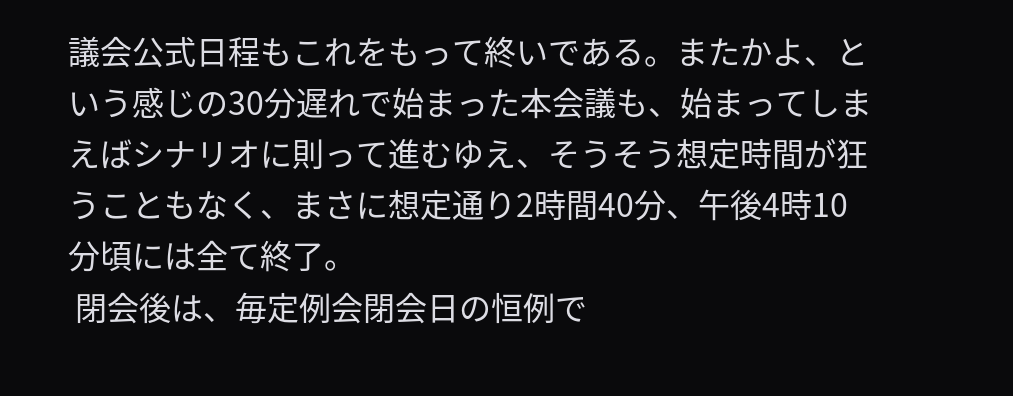議会公式日程もこれをもって終いである。またかよ、という感じの30分遅れで始まった本会議も、始まってしまえばシナリオに則って進むゆえ、そうそう想定時間が狂うこともなく、まさに想定通り2時間40分、午後4時10分頃には全て終了。
 閉会後は、毎定例会閉会日の恒例で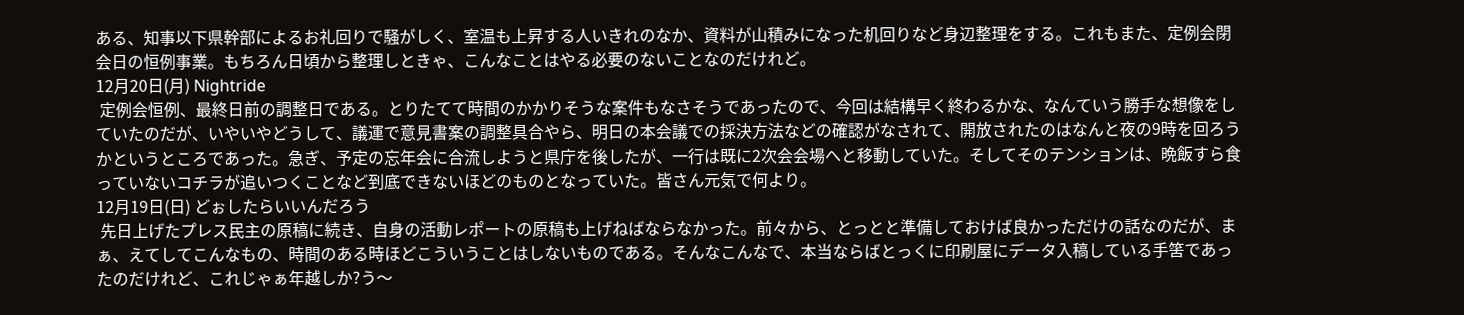ある、知事以下県幹部によるお礼回りで騒がしく、室温も上昇する人いきれのなか、資料が山積みになった机回りなど身辺整理をする。これもまた、定例会閉会日の恒例事業。もちろん日頃から整理しときゃ、こんなことはやる必要のないことなのだけれど。
12月20日(月) Nightride
 定例会恒例、最終日前の調整日である。とりたてて時間のかかりそうな案件もなさそうであったので、今回は結構早く終わるかな、なんていう勝手な想像をしていたのだが、いやいやどうして、議運で意見書案の調整具合やら、明日の本会議での採決方法などの確認がなされて、開放されたのはなんと夜の9時を回ろうかというところであった。急ぎ、予定の忘年会に合流しようと県庁を後したが、一行は既に2次会会場へと移動していた。そしてそのテンションは、晩飯すら食っていないコチラが追いつくことなど到底できないほどのものとなっていた。皆さん元気で何より。
12月19日(日) どぉしたらいいんだろう
 先日上げたプレス民主の原稿に続き、自身の活動レポートの原稿も上げねばならなかった。前々から、とっとと準備しておけば良かっただけの話なのだが、まぁ、えてしてこんなもの、時間のある時ほどこういうことはしないものである。そんなこんなで、本当ならばとっくに印刷屋にデータ入稿している手筈であったのだけれど、これじゃぁ年越しか?う〜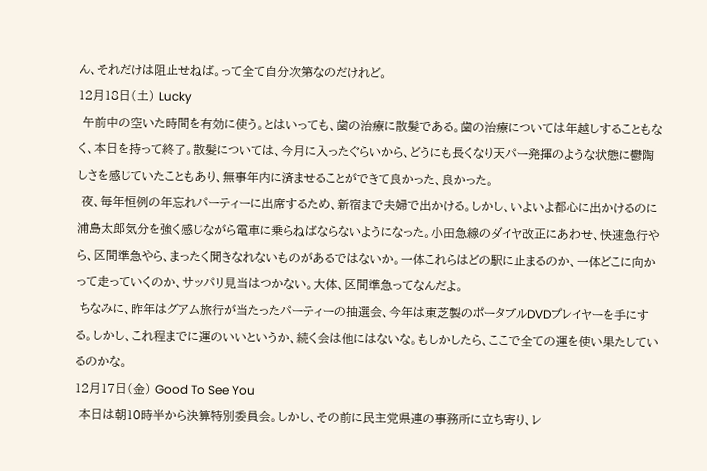ん、それだけは阻止せねば。って全て自分次第なのだけれど。
12月18日(土) Lucky
 午前中の空いた時間を有効に使う。とはいっても、歯の治療に散髪である。歯の治療については年越しすることもなく、本日を持って終了。散髪については、今月に入ったぐらいから、どうにも長くなり天パー発揮のような状態に鬱陶しさを感じていたこともあり、無事年内に済ませることができて良かった、良かった。
 夜、毎年恒例の年忘れパーティーに出席するため、新宿まで夫婦で出かける。しかし、いよいよ都心に出かけるのに浦島太郎気分を強く感じながら電車に乗らねばならないようになった。小田急線のダイヤ改正にあわせ、快速急行やら、区間準急やら、まったく聞きなれないものがあるではないか。一体これらはどの駅に止まるのか、一体どこに向かって走っていくのか、サッパリ見当はつかない。大体、区間準急ってなんだよ。
 ちなみに、昨年はグアム旅行が当たったパーティーの抽選会、今年は東芝製のポータブルDVDプレイヤーを手にする。しかし、これ程までに運のいいというか、続く会は他にはないな。もしかしたら、ここで全ての運を使い果たしているのかな。
12月17日(金) Good To See You
 本日は朝10時半から決算特別委員会。しかし、その前に民主党県連の事務所に立ち寄り、レ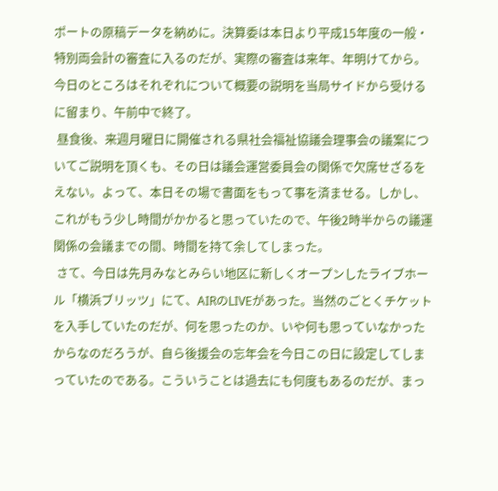ポートの原稿データを納めに。決算委は本日より平成15年度の一般・特別両会計の審査に入るのだが、実際の審査は来年、年明けてから。今日のところはそれぞれについて概要の説明を当局サイドから受けるに留まり、午前中で終了。
 昼食後、来週月曜日に開催される県社会福祉協議会理事会の議案についてご説明を頂くも、その日は議会運営委員会の関係で欠席せざるをえない。よって、本日その場で書面をもって事を済ませる。しかし、これがもう少し時間がかかると思っていたので、午後2時半からの議運関係の会議までの間、時間を持て余してしまった。
 さて、今日は先月みなとみらい地区に新しくオープンしたライブホール「横浜ブリッツ」にて、AIRのLIVEがあった。当然のごとくチケットを入手していたのだが、何を思ったのか、いや何も思っていなかったからなのだろうが、自ら後援会の忘年会を今日この日に設定してしまっていたのである。こういうことは過去にも何度もあるのだが、まっ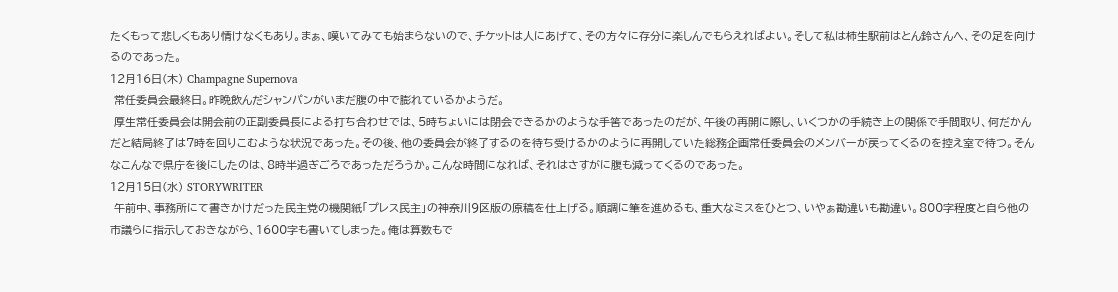たくもって悲しくもあり情けなくもあり。まぁ、嘆いてみても始まらないので、チケットは人にあげて、その方々に存分に楽しんでもらえればよい。そして私は柿生駅前はとん鈴さんへ、その足を向けるのであった。
12月16日(木) Champagne Supernova
 常任委員会最終日。昨晩飲んだシャンパンがいまだ腹の中で膨れているかようだ。
 厚生常任委員会は開会前の正副委員長による打ち合わせでは、5時ちょいには閉会できるかのような手筈であったのだが、午後の再開に際し、いくつかの手続き上の関係で手間取り、何だかんだと結局終了は7時を回りこむような状況であった。その後、他の委員会が終了するのを待ち受けるかのように再開していた総務企画常任委員会のメンバーが戻ってくるのを控え室で待つ。そんなこんなで県庁を後にしたのは、8時半過ぎごろであっただろうか。こんな時間になれば、それはさすがに腹も減ってくるのであった。
12月15日(水) STORYWRITER
 午前中、事務所にて書きかけだった民主党の機関紙「プレス民主」の神奈川9区版の原稿を仕上げる。順調に筆を進めるも、重大なミスをひとつ、いやぁ勘違いも勘違い。800字程度と自ら他の市議らに指示しておきながら、1600字も書いてしまった。俺は算数もで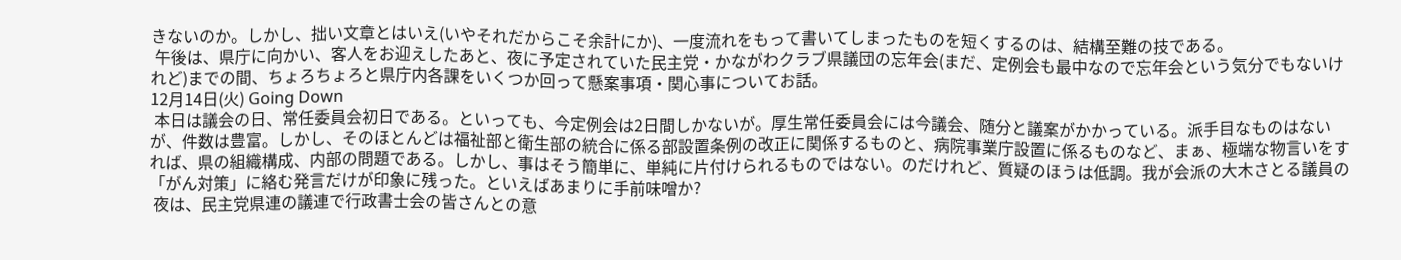きないのか。しかし、拙い文章とはいえ(いやそれだからこそ余計にか)、一度流れをもって書いてしまったものを短くするのは、結構至難の技である。
 午後は、県庁に向かい、客人をお迎えしたあと、夜に予定されていた民主党・かながわクラブ県議団の忘年会(まだ、定例会も最中なので忘年会という気分でもないけれど)までの間、ちょろちょろと県庁内各課をいくつか回って懸案事項・関心事についてお話。
12月14日(火) Going Down
 本日は議会の日、常任委員会初日である。といっても、今定例会は2日間しかないが。厚生常任委員会には今議会、随分と議案がかかっている。派手目なものはないが、件数は豊富。しかし、そのほとんどは福祉部と衛生部の統合に係る部設置条例の改正に関係するものと、病院事業庁設置に係るものなど、まぁ、極端な物言いをすれば、県の組織構成、内部の問題である。しかし、事はそう簡単に、単純に片付けられるものではない。のだけれど、質疑のほうは低調。我が会派の大木さとる議員の「がん対策」に絡む発言だけが印象に残った。といえばあまりに手前味噌か?
 夜は、民主党県連の議連で行政書士会の皆さんとの意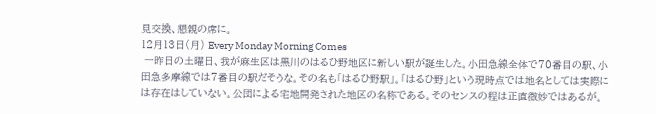見交換、懇親の席に。
12月13日(月) Every Monday Morning Comes
 一昨日の土曜日、我が麻生区は黒川のはるひ野地区に新しい駅が誕生した。小田急線全体で70番目の駅、小田急多摩線では7番目の駅だそうな。その名も「はるひ野駅」。「はるひ野」という現時点では地名としては実際には存在はしていない。公団による宅地開発された地区の名称である。そのセンスの程は正直微妙ではあるが。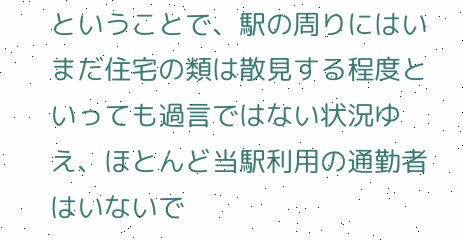ということで、駅の周りにはいまだ住宅の類は散見する程度といっても過言ではない状況ゆえ、ほとんど当駅利用の通勤者はいないで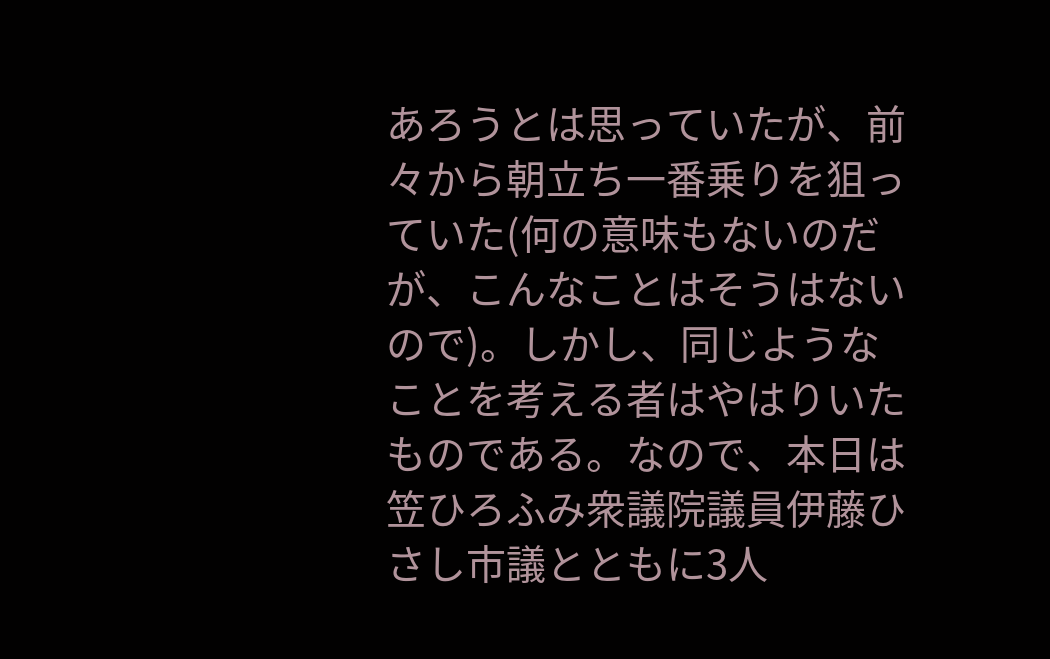あろうとは思っていたが、前々から朝立ち一番乗りを狙っていた(何の意味もないのだが、こんなことはそうはないので)。しかし、同じようなことを考える者はやはりいたものである。なので、本日は笠ひろふみ衆議院議員伊藤ひさし市議とともに3人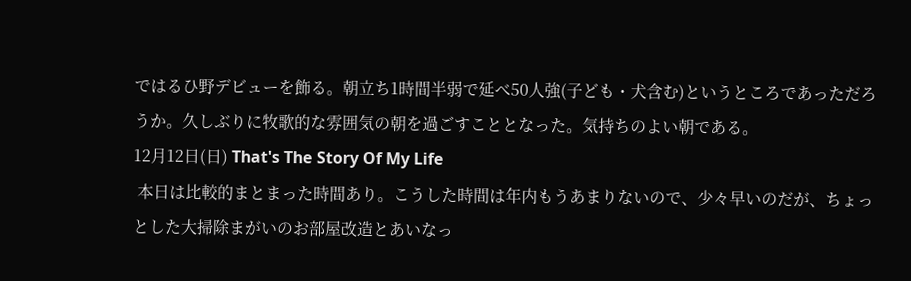ではるひ野デビューを飾る。朝立ち1時間半弱で延べ50人強(子ども・犬含む)というところであっただろうか。久しぶりに牧歌的な雰囲気の朝を過ごすこととなった。気持ちのよい朝である。
12月12日(日) That's The Story Of My Life
 本日は比較的まとまった時間あり。こうした時間は年内もうあまりないので、少々早いのだが、ちょっとした大掃除まがいのお部屋改造とあいなっ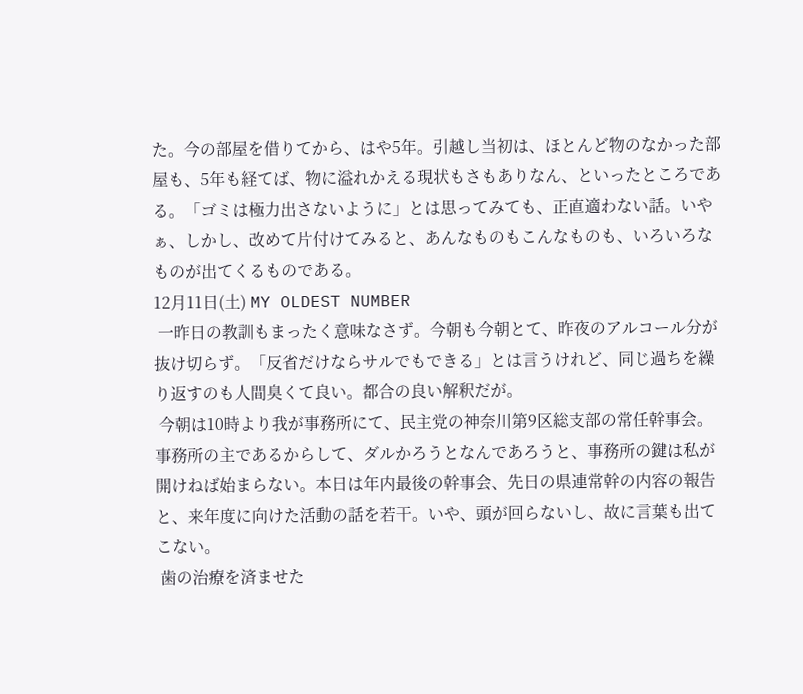た。今の部屋を借りてから、はや5年。引越し当初は、ほとんど物のなかった部屋も、5年も経てば、物に溢れかえる現状もさもありなん、といったところである。「ゴミは極力出さないように」とは思ってみても、正直適わない話。いやぁ、しかし、改めて片付けてみると、あんなものもこんなものも、いろいろなものが出てくるものである。
12月11日(土) MY OLDEST NUMBER
 一昨日の教訓もまったく意味なさず。今朝も今朝とて、昨夜のアルコール分が抜け切らず。「反省だけならサルでもできる」とは言うけれど、同じ過ちを繰り返すのも人間臭くて良い。都合の良い解釈だが。
 今朝は10時より我が事務所にて、民主党の神奈川第9区総支部の常任幹事会。事務所の主であるからして、ダルかろうとなんであろうと、事務所の鍵は私が開けねば始まらない。本日は年内最後の幹事会、先日の県連常幹の内容の報告と、来年度に向けた活動の話を若干。いや、頭が回らないし、故に言葉も出てこない。
 歯の治療を済ませた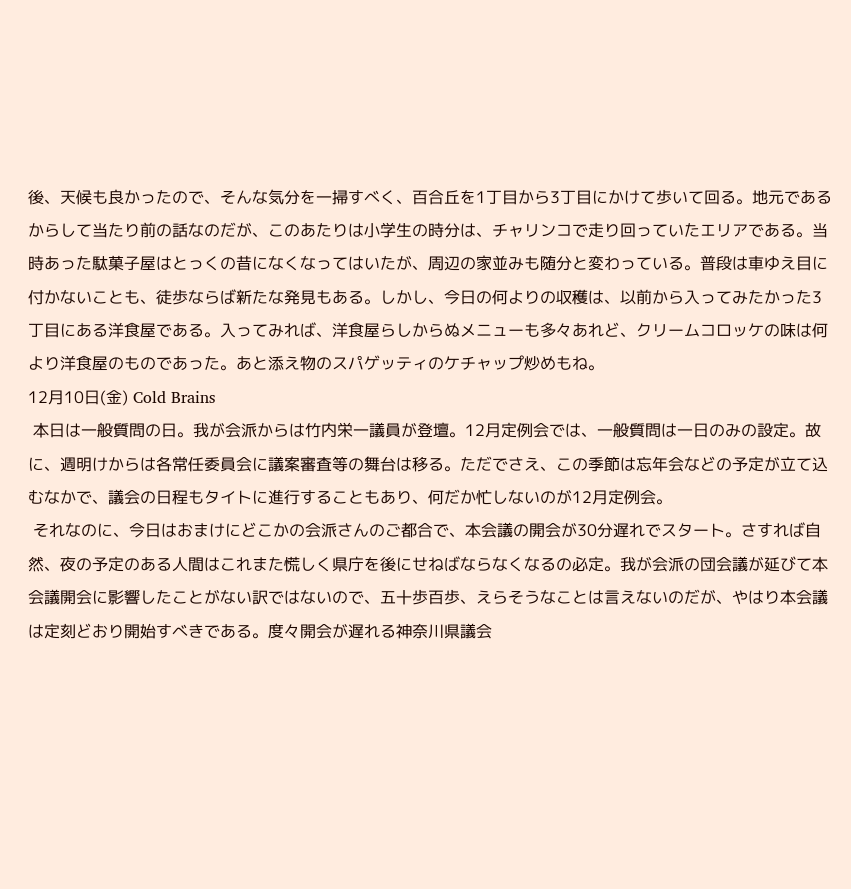後、天候も良かったので、そんな気分を一掃すべく、百合丘を1丁目から3丁目にかけて歩いて回る。地元であるからして当たり前の話なのだが、このあたりは小学生の時分は、チャリンコで走り回っていたエリアである。当時あった駄菓子屋はとっくの昔になくなってはいたが、周辺の家並みも随分と変わっている。普段は車ゆえ目に付かないことも、徒歩ならば新たな発見もある。しかし、今日の何よりの収穫は、以前から入ってみたかった3丁目にある洋食屋である。入ってみれば、洋食屋らしからぬメニューも多々あれど、クリームコロッケの味は何より洋食屋のものであった。あと添え物のスパゲッティのケチャップ炒めもね。
12月10日(金) Cold Brains
 本日は一般質問の日。我が会派からは竹内栄一議員が登壇。12月定例会では、一般質問は一日のみの設定。故に、週明けからは各常任委員会に議案審査等の舞台は移る。ただでさえ、この季節は忘年会などの予定が立て込むなかで、議会の日程もタイトに進行することもあり、何だか忙しないのが12月定例会。
 それなのに、今日はおまけにどこかの会派さんのご都合で、本会議の開会が30分遅れでスタート。さすれば自然、夜の予定のある人間はこれまた慌しく県庁を後にせねばならなくなるの必定。我が会派の団会議が延びて本会議開会に影響したことがない訳ではないので、五十歩百歩、えらそうなことは言えないのだが、やはり本会議は定刻どおり開始すべきである。度々開会が遅れる神奈川県議会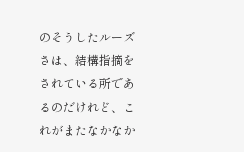のそうしたルーズさは、結構指摘をされている所であるのだけれど、これがまたなかなか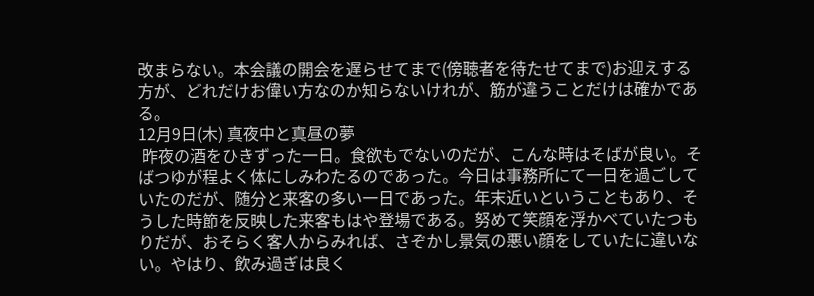改まらない。本会議の開会を遅らせてまで(傍聴者を待たせてまで)お迎えする方が、どれだけお偉い方なのか知らないけれが、筋が違うことだけは確かである。
12月9日(木) 真夜中と真昼の夢
 昨夜の酒をひきずった一日。食欲もでないのだが、こんな時はそばが良い。そばつゆが程よく体にしみわたるのであった。今日は事務所にて一日を過ごしていたのだが、随分と来客の多い一日であった。年末近いということもあり、そうした時節を反映した来客もはや登場である。努めて笑顔を浮かべていたつもりだが、おそらく客人からみれば、さぞかし景気の悪い顔をしていたに違いない。やはり、飲み過ぎは良く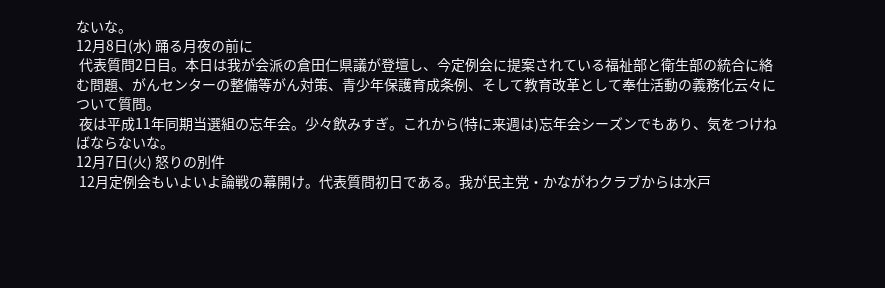ないな。
12月8日(水) 踊る月夜の前に
 代表質問2日目。本日は我が会派の倉田仁県議が登壇し、今定例会に提案されている福祉部と衛生部の統合に絡む問題、がんセンターの整備等がん対策、青少年保護育成条例、そして教育改革として奉仕活動の義務化云々について質問。
 夜は平成11年同期当選組の忘年会。少々飲みすぎ。これから(特に来週は)忘年会シーズンでもあり、気をつけねばならないな。
12月7日(火) 怒りの別件
 12月定例会もいよいよ論戦の幕開け。代表質問初日である。我が民主党・かながわクラブからは水戸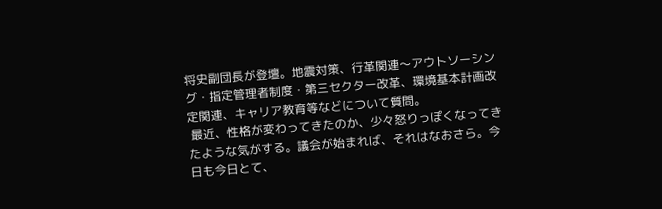将史副団長が登壇。地震対策、行革関連〜アウトソーシング・指定管理者制度・第三セクター改革、環境基本計画改定関連、キャリア教育等などについて質問。
 最近、性格が変わってきたのか、少々怒りっぽくなってきたような気がする。議会が始まれば、それはなおさら。今日も今日とて、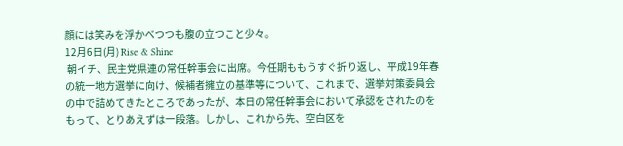顔には笑みを浮かべつつも腹の立つこと少々。
12月6日(月) Rise & Shine
 朝イチ、民主党県連の常任幹事会に出席。今任期ももうすぐ折り返し、平成19年春の統一地方選挙に向け、候補者擁立の基準等について、これまで、選挙対策委員会の中で詰めてきたところであったが、本日の常任幹事会において承認をされたのをもって、とりあえずは一段落。しかし、これから先、空白区を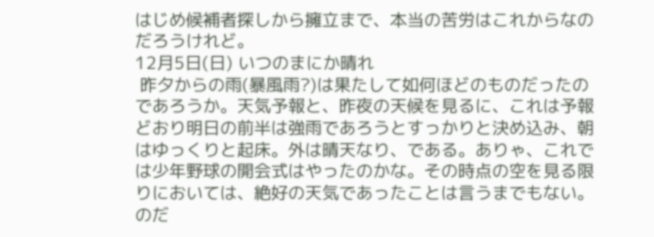はじめ候補者探しから擁立まで、本当の苦労はこれからなのだろうけれど。
12月5日(日) いつのまにか晴れ
 昨夕からの雨(暴風雨?)は果たして如何ほどのものだったのであろうか。天気予報と、昨夜の天候を見るに、これは予報どおり明日の前半は強雨であろうとすっかりと決め込み、朝はゆっくりと起床。外は晴天なり、である。ありゃ、これでは少年野球の開会式はやったのかな。その時点の空を見る限りにおいては、絶好の天気であったことは言うまでもない。のだ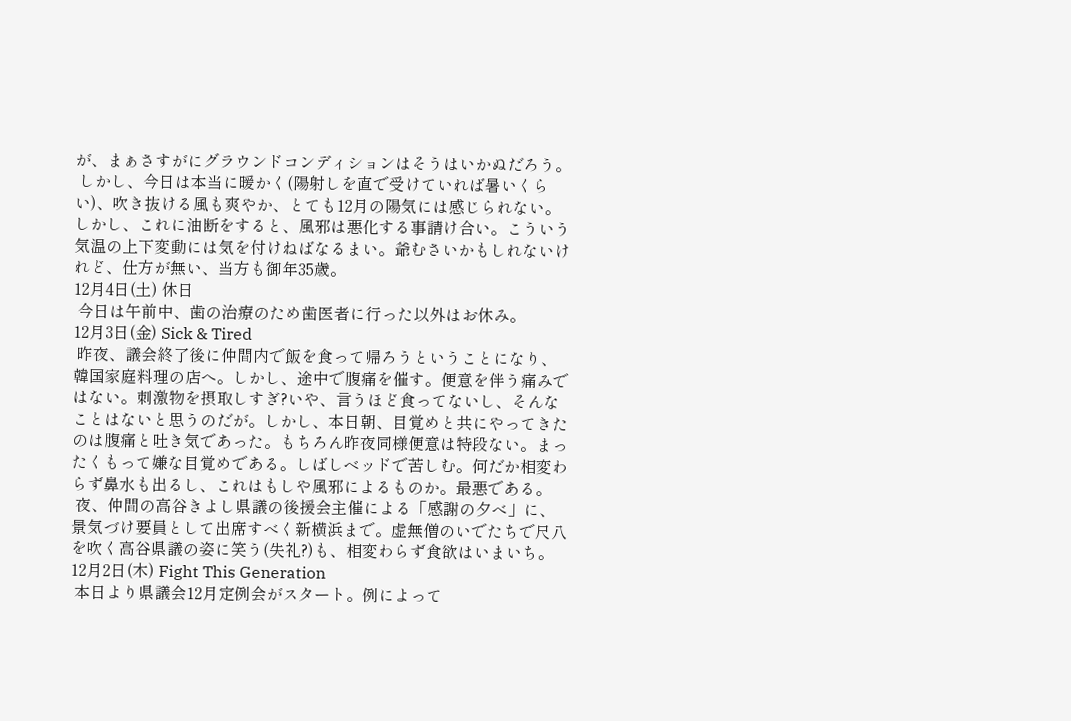が、まぁさすがにグラウンドコンディションはそうはいかぬだろう。
 しかし、今日は本当に暖かく(陽射しを直で受けていれば暑いくらい)、吹き抜ける風も爽やか、とても12月の陽気には感じられない。しかし、これに油断をすると、風邪は悪化する事請け合い。こういう気温の上下変動には気を付けねばなるまい。爺むさいかもしれないけれど、仕方が無い、当方も御年35歳。
12月4日(土) 休日
 今日は午前中、歯の治療のため歯医者に行った以外はお休み。
12月3日(金) Sick & Tired
 昨夜、議会終了後に仲間内で飯を食って帰ろうということになり、韓国家庭料理の店へ。しかし、途中で腹痛を催す。便意を伴う痛みではない。刺激物を摂取しすぎ?いや、言うほど食ってないし、そんなことはないと思うのだが。しかし、本日朝、目覚めと共にやってきたのは腹痛と吐き気であった。もちろん昨夜同様便意は特段ない。まったくもって嫌な目覚めである。しばしベッドで苦しむ。何だか相変わらず鼻水も出るし、これはもしや風邪によるものか。最悪である。
 夜、仲間の高谷きよし県議の後援会主催による「感謝の夕べ」に、景気づけ要員として出席すべく新横浜まで。虚無僧のいでたちで尺八を吹く高谷県議の姿に笑う(失礼?)も、相変わらず食欲はいまいち。
12月2日(木) Fight This Generation
 本日より県議会12月定例会がスタート。例によって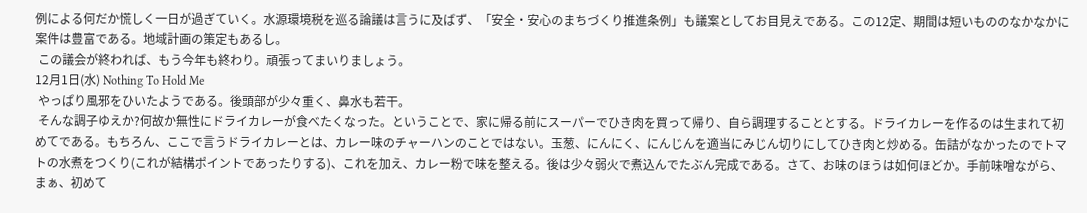例による何だか慌しく一日が過ぎていく。水源環境税を巡る論議は言うに及ばず、「安全・安心のまちづくり推進条例」も議案としてお目見えである。この12定、期間は短いもののなかなかに案件は豊富である。地域計画の策定もあるし。
 この議会が終われば、もう今年も終わり。頑張ってまいりましょう。
12月1日(水) Nothing To Hold Me
 やっぱり風邪をひいたようである。後頭部が少々重く、鼻水も若干。
 そんな調子ゆえか?何故か無性にドライカレーが食べたくなった。ということで、家に帰る前にスーパーでひき肉を買って帰り、自ら調理することとする。ドライカレーを作るのは生まれて初めてである。もちろん、ここで言うドライカレーとは、カレー味のチャーハンのことではない。玉葱、にんにく、にんじんを適当にみじん切りにしてひき肉と炒める。缶詰がなかったのでトマトの水煮をつくり(これが結構ポイントであったりする)、これを加え、カレー粉で味を整える。後は少々弱火で煮込んでたぶん完成である。さて、お味のほうは如何ほどか。手前味噌ながら、まぁ、初めて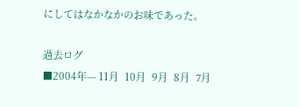にしてはなかなかのお味であった。

過去ログ
■2004年--- 11月  10月  9月  8月  7月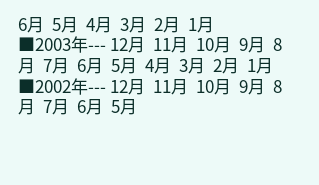6月  5月  4月  3月  2月  1月
■2003年--- 12月  11月  10月  9月  8月  7月  6月  5月  4月  3月  2月  1月
■2002年--- 12月  11月  10月  9月  8月  7月  6月  5月